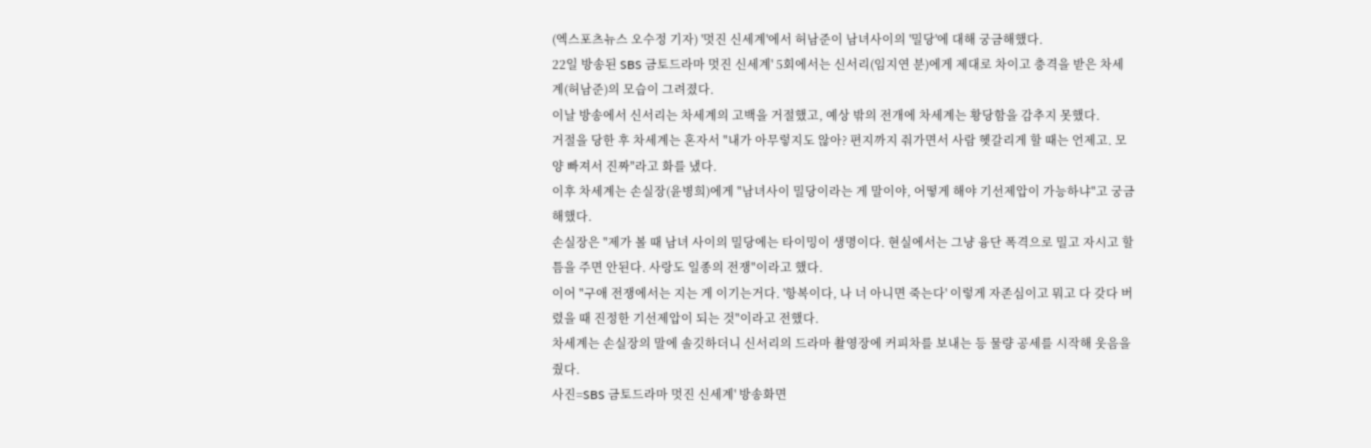(엑스포츠뉴스 오수정 기자) '멋진 신세계'에서 허남준이 남녀사이의 '밀당'에 대해 궁금해했다.
22일 방송된 SBS 금토드라마 멋진 신세계' 5회에서는 신서리(임지연 분)에게 제대로 차이고 충격을 받은 차세계(허남준)의 모습이 그려졌다.
이날 방송에서 신서리는 차세계의 고백을 거절했고, 예상 밖의 전개에 차세계는 황당함을 감추지 못했다.
거절을 당한 후 차세계는 혼자서 "내가 아무렇지도 않아? 편지까지 줘가면서 사람 헷갈리게 할 때는 언제고. 모양 빠져서 진짜"라고 화를 냈다.
이후 차세계는 손실장(윤병희)에게 "남녀사이 밀당이라는 게 말이야, 어떻게 해야 기선제압이 가능하냐"고 궁금해했다.
손실장은 "제가 볼 때 남녀 사이의 밀당에는 타이밍이 생명이다. 현실에서는 그냥 융단 폭격으로 밀고 자시고 할 틈을 주면 안된다. 사랑도 일종의 전쟁"이라고 했다.
이어 "구애 전쟁에서는 지는 게 이기는거다. '항복이다, 나 너 아니면 죽는다' 이렇게 자존심이고 뭐고 다 갖다 버렸을 때 진정한 기선제압이 되는 것"이라고 전했다.
차세계는 손실장의 말에 솔깃하더니 신서리의 드라마 촬영장에 커피차를 보내는 등 물량 공세를 시작해 웃음을 줬다.
사진=SBS 금토드라마 멋진 신세계' 방송화면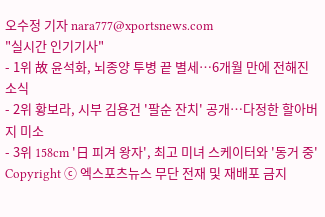오수정 기자 nara777@xportsnews.com
"실시간 인기기사"
- 1위 故 윤석화, 뇌종양 투병 끝 별세…6개월 만에 전해진 소식
- 2위 황보라, 시부 김용건 '팔순 잔치' 공개…다정한 할아버지 미소
- 3위 158cm '日 피겨 왕자', 최고 미녀 스케이터와 '동거 중'
Copyright ⓒ 엑스포츠뉴스 무단 전재 및 재배포 금지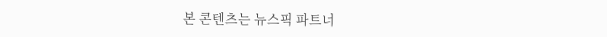본 콘텐츠는 뉴스픽 파트너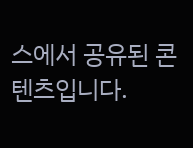스에서 공유된 콘텐츠입니다.